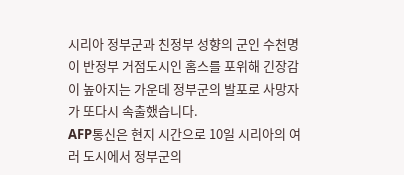시리아 정부군과 친정부 성향의 군인 수천명이 반정부 거점도시인 홈스를 포위해 긴장감이 높아지는 가운데 정부군의 발포로 사망자가 또다시 속출했습니다.
AFP통신은 현지 시간으로 10일 시리아의 여러 도시에서 정부군의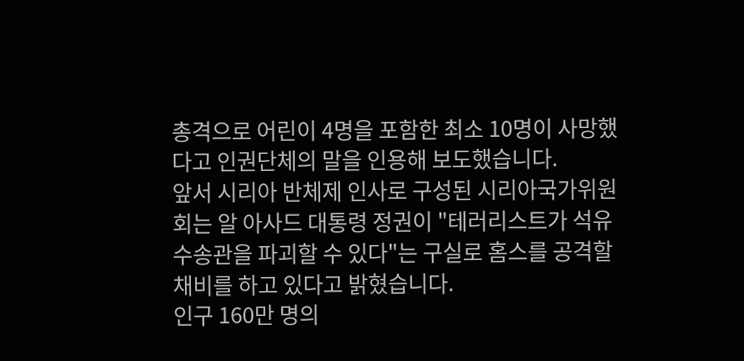총격으로 어린이 4명을 포함한 최소 10명이 사망했다고 인권단체의 말을 인용해 보도했습니다.
앞서 시리아 반체제 인사로 구성된 시리아국가위원회는 알 아사드 대통령 정권이 "테러리스트가 석유 수송관을 파괴할 수 있다"는 구실로 홈스를 공격할 채비를 하고 있다고 밝혔습니다.
인구 160만 명의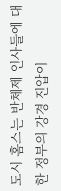도시 홈스는 반체제 인사들에 대한 정부의 강경 진압이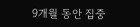9개월 동안 집중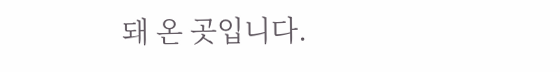돼 온 곳입니다.